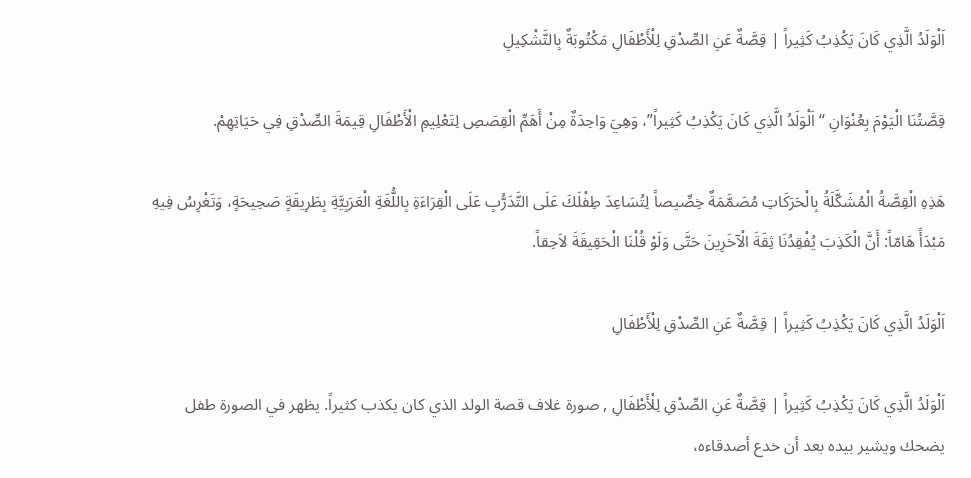اَلْوَلَدُ الَّذِي كَانَ يَكْذِبُ كَثِيراً | قِصَّةٌ عَنِ الصِّدْقِ لِلْأَطْفَالِ مَكْتُوبَةٌ بِالتَّشْكِيلِ

قِصَّتُنَا الْيَوْمَ بِعُنْوَانِ “اَلْوَلَدُ الَّذِي كَانَ يَكْذِبُ كَثِيراً”، وَهِيَ وَاحِدَةٌ مِنْ أَهَمِّ الْقِصَصِ لِتَعْلِيمِ الْأَطْفَالِ قِيمَةَ الصِّدْقِ فِي حَيَاتِهِمْ.

هَذِهِ الْقِصَّةُ الْمُشَكَّلَةُ بِالْحَرَكَاتِ مُصَمَّمَةٌ خِصِّيصاً لِتُسَاعِدَ طِفْلَكَ عَلَى التَّدَرُّبِ عَلَى الْقِرَاءَةِ بِاللُّغَةِ الْعَرَبِيَّةِ بِطَرِيقَةٍ صَحِيحَةٍ، وَتَغْرِسُ فِيهِ مَبْدَأً هَامّاً: أَنَّ الْكَذِبَ يُفْقِدُنَا ثِقَةَ الْآخَرِينَ حَتَّى وَلَوْ قُلْنَا الْحَقِيقَةَ لاَحِقاً.

اَلْوَلَدُ الَّذِي كَانَ يَكْذِبُ كَثِيراً | قِصَّةٌ عَنِ الصِّدْقِ لِلْأَطْفَالِ

اَلْوَلَدُ الَّذِي كَانَ يَكْذِبُ كَثِيراً | قِصَّةٌ عَنِ الصِّدْقِ لِلْأَطْفَالِ , صورة غلاف قصة الولد الذي كان يكذب كثيراً. يظهر في الصورة طفل يضحك ويشير بيده بعد أن خدع أصدقاءه،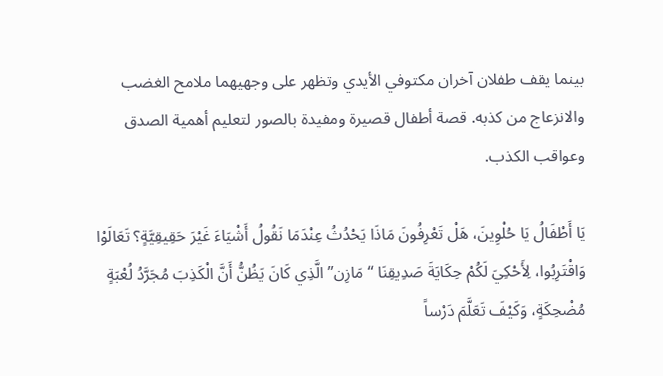بينما يقف طفلان آخران مكتوفي الأيدي وتظهر على وجهيهما ملامح الغضب والانزعاج من كذبه. قصة أطفال قصيرة ومفيدة بالصور لتعليم أهمية الصدق وعواقب الكذب.

يَا أَطْفَالُ يَا حُلْوِينَ، هَلْ تَعْرِفُونَ مَاذَا يَحْدُثُ عِنْدَمَا نَقُولُ أَشْيَاءَ غَيْرَ حَقِيقِيَّةٍ؟ تَعَالَوْا وَاقْتَرِبُوا، لِأَحْكِيَ لَكُمْ حِكَايَةَ صَدِيقِنَا “مَازِن” الَّذِي كَانَ يَظُنُّ أَنَّ الْكَذِبَ مُجَرَّدُ لُعْبَةٍ مُضْحِكَةٍ، وَكَيْفَ تَعَلَّمَ دَرْساً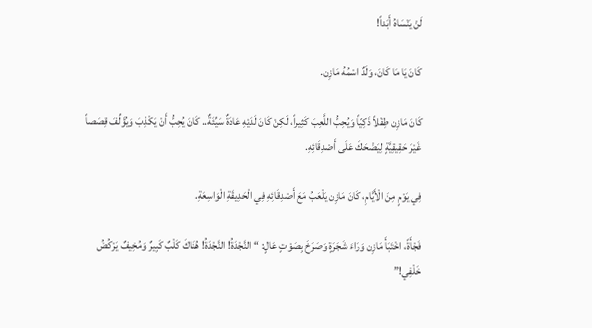لَنْ يَنْسَاهُ أَبَداً!

كَانَ يَا مَا كَانَ، وَلَدٌ اسْمُهُ مَازِن.

كَانَ مَازِن طِفْلاً ذَكِيّاً وَيُحِبُّ اللَّعِبَ كَثِيراً، لَكِنْ كَانَ لَدَيْهِ عَادَةٌ سَيِّئَةٌ.. كَانَ يُحِبُّ أَنْ يَكْذِبَ وَيُؤَلِّفَ قِصَصاً غَيْرَ حَقِيقِيَّةٍ لِيَضْحَكَ عَلَى أَصْدِقَائِهِ.

فِي يَوْمٍ مِنَ الْأَيَّامِ، كَانَ مَازِن يَلْعَبُ مَعَ أَصْدِقَائِهِ فِي الْحَدِيقَةِ الْوَاسِعَةِ.

فَجْأَةً، اخْتَبَأَ مَازِن وَرَاءَ شَجَرَةٍ وَصَرَخَ بِصَوْتٍ عَالٍ: “النَّجْدَةُ! النَّجْدَةُ! هُنَاكَ كَلْبٌ كَبِيرٌ وَمُخِيفٌ يَرْكُضُ خَلْفِي!”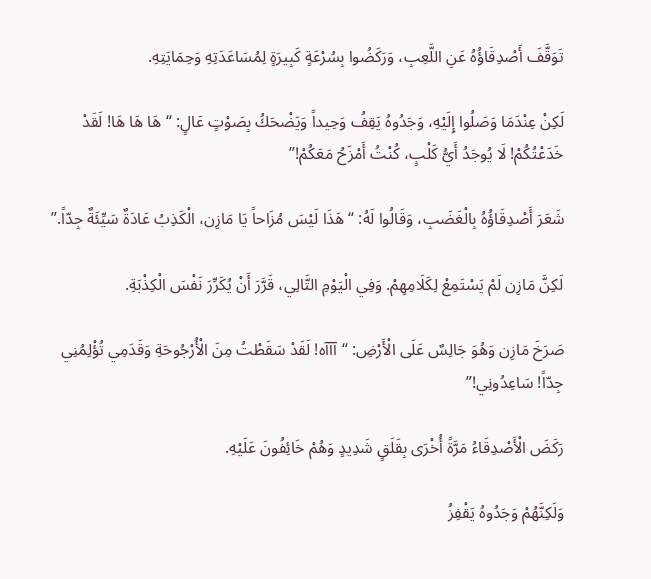تَوَقَّفَ أَصْدِقَاؤُهُ عَنِ اللَّعِبِ، وَرَكَضُوا بِسُرْعَةٍ كَبِيرَةٍ لِمُسَاعَدَتِهِ وَحِمَايَتِهِ.

لَكِنْ عِنْدَمَا وَصَلُوا إِلَيْهِ، وَجَدُوهُ يَقِفُ وَحِيداً وَيَضْحَكُ بِصَوْتٍ عَالٍ: “هَا هَا هَا! لَقَدْ خَدَعْتُكُمْ! لَا يُوجَدُ أَيُّ كَلْبٍ، كُنْتُ أَمْزَحُ مَعَكُمْ!”

شَعَرَ أَصْدِقَاؤُهُ بِالْغَضَبِ، وَقَالُوا لَهُ: “هَذَا لَيْسَ مُزَاحاً يَا مَازِن، الْكَذِبُ عَادَةٌ سَيِّئَةٌ جِدّاً.”

لَكِنَّ مَازِن لَمْ يَسْتَمِعْ لِكَلَامِهِمْ. وَفِي الْيَوْمِ التَّالِي، قَرَّرَ أَنْ يُكَرِّرَ نَفْسَ الْكِذْبَةِ.

صَرَخَ مَازِن وَهُوَ جَالِسٌ عَلَى الْأَرْضِ: “آآآه! لَقَدْ سَقَطْتُ مِنَ الْأُرْجُوحَةِ وَقَدَمِي تُؤْلِمُنِي جِدّاً! سَاعِدُونِي!”

رَكَضَ الْأَصْدِقَاءُ مَرَّةً أُخْرَى بِقَلَقٍ شَدِيدٍ وَهُمْ خَائِفُونَ عَلَيْهِ.

وَلَكِنَّهُمْ وَجَدُوهُ يَقْفِزُ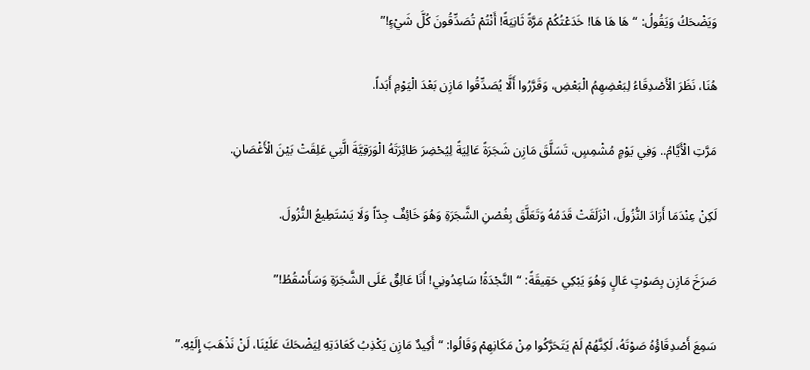وَيَضْحَكُ وَيَقُولُ: “هَا هَا هَا! خَدَعْتُكُمْ مَرَّةً ثَانِيَةً! أَنْتُمْ تُصَدِّقُونَ كُلَّ شَيْءٍ!”

هُنَا، نَظَرَ الْأَصْدِقَاءُ لِبَعْضِهِمُ الْبَعْضِ، وَقَرَّرُوا أَلَّا يُصَدِّقُوا مَازِن بَعْدَ الْيَوْمِ أَبَداً.

مَرَّتِ الْأَيَّامُ.. وَفِي يَوْمٍ مُشْمِسٍ، تَسَلَّقَ مَازِن شَجَرَةً عَالِيَةً لِيُحْضِرَ طَائِرَتَهُ الْوَرَقِيَّةَ الَّتِي عَلِقَتْ بَيْنَ الْأَغْصَانِ.

لَكِنْ عِنْدَمَا أَرَادَ النُّزُولَ، انْزَلَقَتْ قَدَمُهُ وَتَعَلَّقَ بِغُصْنِ الشَّجَرَةِ وَهُوَ خَائِفٌ جِدّاً وَلَا يَسْتَطِيعُ النُّزُولَ.

صَرَخَ مَازِن بِصَوْتٍ عَالٍ وَهُوَ يَبْكِي حَقِيقَةً: “النَّجْدَةُ! سَاعِدُونِي! أَنَا عَالِقٌ عَلَى الشَّجَرَةِ وَسَأَسْقُطُ!”

سَمِعَ أَصْدِقَاؤُهُ صَوْتَهُ، لَكِنَّهُمْ لَمْ يَتَحَرَّكُوا مِنْ مَكَانِهِمْ وَقَالُوا: “أَكِيدٌ مَازِن يَكْذِبُ كَعَادَتِهِ لِيَضْحَكَ عَلَيْنَا، لَنْ نَذْهَبَ إِلَيْهِ.”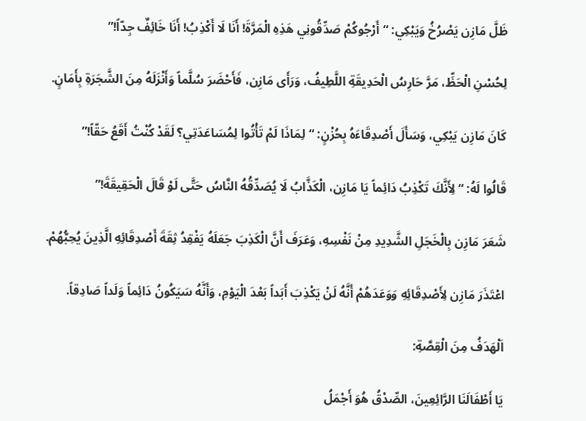ظَلَّ مَازِن يَصْرُخُ وَيَبْكِي: “أَرْجُوكُمْ صَدِّقُونِي هَذِهِ الْمَرَّةَ! أَنَا لَا أَكْذِبُ! أَنَا خَائِفٌ جِدّاً!”

لِحُسْنِ الْحَظِّ، مَرَّ حَارِسُ الْحَدِيقَةِ اللَّطِيفُ، وَرَأَى مَازِن، فَأَحْضَرَ سُلَّماً وَأَنْزَلَهُ مِنَ الشَّجَرَةِ بِأَمَانٍ.

كَانَ مَازِن يَبْكِي، وَسَأَلَ أَصْدِقَاءَهُ بِحُزْنٍ: “لِمَاذَا لَمْ تَأْتُوا لِمُسَاعَدَتِي؟ لَقَدْ كُنْتُ أَقَعُ حَقّاً!”

قَالُوا لَهُ: “لِأَنَّكَ تَكْذِبُ دَائِماً يَا مَازِن، الْكَذَّابُ لَا يُصَدِّقُهُ النَّاسُ حَتَّى لَوْ قَالَ الْحَقِيقَةَ!”

شَعَرَ مَازِن بِالْخَجَلِ الشَّدِيدِ مِنْ نَفْسِهِ، وَعَرَفَ أَنَّ الْكَذِبَ جَعَلَهُ يَفْقِدُ ثِقَةَ أَصْدِقَائِهِ الَّذِينَ يُحِبُّهُمْ.

اعْتَذَرَ مَازِن لِأَصْدِقَائِهِ وَوَعَدَهُمْ أَنَّهُ لَنْ يَكْذِبَ أَبَداً بَعْدَ الْيَوْمِ، وَأَنَّهُ سَيَكُونُ دَائِماً وَلَداً صَادِقاً.

اَلْهَدَفُ مِنَ الْقِصَّةِ:

يَا أَطْفَالَنَا الرَّائِعِينَ، الصِّدْقُ هُوَ أَجْمَلُ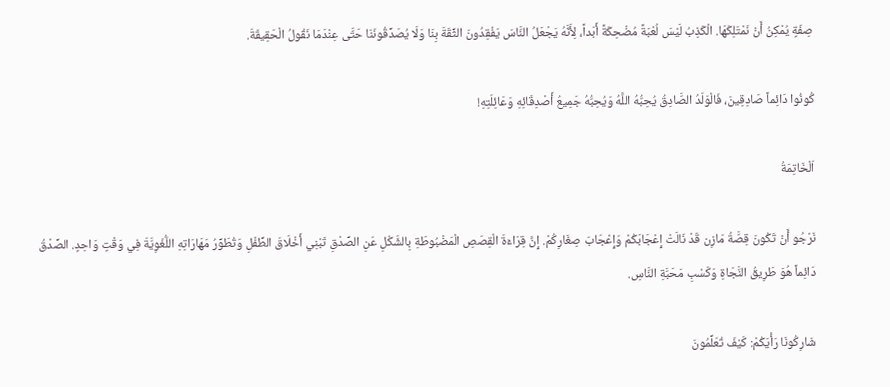صِفَةٍ يُمْكِنُ أَنْ نَمْتَلِكَهَا. الْكَذِبُ لَيْسَ لُعْبَةً مُضْحِكَةً أَبَداً، لِأَنَّهُ يَجْعَلُ النَّاسَ يَفْقِدُونَ الثِّقَةَ بِنَا وَلَا يُصَدِّقُونَنَا حَتَّى عِنْدَمَا نَقُولُ الْحَقِيقَةَ.

كُونُوا دَائِماً صَادِقِينَ، فَالْوَلَدُ الصَّادِقُ يُحِبُّهُ اللَّهُ وَيُحِبُّهُ جَمِيعُ أَصْدِقَائِهِ وَعَائِلَتِهِ!

اَلْخَاتِمَةُ

نَرْجُو أَنْ تَكُونَ قِصَّةُ مَازِن قَدْ نَالَتْ إِعْجَابَكُمْ وَإِعْجَابَ صِغَارِكُمْ. إِنَّ قِرَاءَةَ الْقِصَصِ الْمَضْبُوطَةِ بِالشَّكْلِ عَنِ الصِّدْقِ تَبْنِي أَخْلَاقَ الطِّفْلِ وَتُطَوِّرُ مَهَارَاتِهِ اللُّغَوِيَّةَ فِي وَقْتٍ وَاحِدٍ. الصِّدْقُ دَائِماً هُوَ طَرِيقُ النَّجَاةِ وَكَسْبِ مَحَبَّةِ النَّاسِ.

شَارِكُونَا رَأْيَكُمْ: كَيْفَ تُعَلِّمُونَ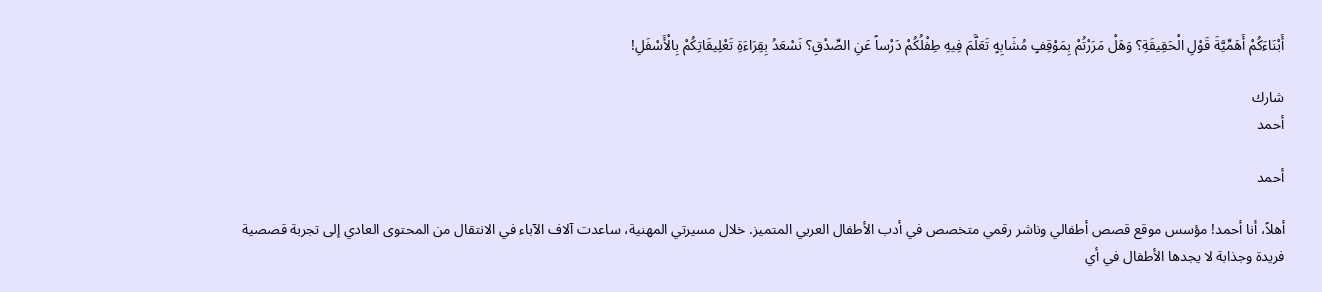أَبْنَاءَكُمْ أَهَمِّيَّةَ قَوْلِ الْحَقِيقَةِ؟ وَهَلْ مَرَرْتُمْ بِمَوْقِفٍ مُشَابِهٍ تَعَلَّمَ فِيهِ طِفْلُكُمْ دَرْساً عَنِ الصِّدْقِ؟ نَسْعَدُ بِقِرَاءَةِ تَعْلِيقَاتِكُمْ بِالْأَسْفَلِ!

شارك
أحمد

أحمد

أهلاً، أنا أحمد! مؤسس موقع قصص أطفالي وناشر رقمي متخصص في أدب الأطفال العربي المتميز. خلال مسيرتي المهنية، ساعدت آلاف الآباء في الانتقال من المحتوى العادي إلى تجربة قصصية فريدة وجذابة لا يجدها الأطفال في أي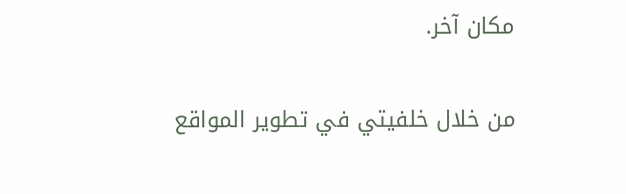مكان آخر.

من خلال خلفيتي في تطوير المواقع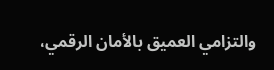والتزامي العميق بالأمان الرقمي،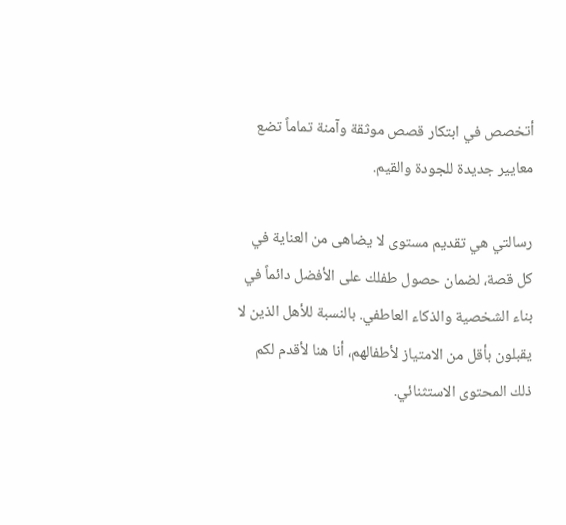أتخصص في ابتكار قصص موثقة وآمنة تماماً تضع معايير جديدة للجودة والقيم.

رسالتي هي تقديم مستوى لا يضاهى من العناية في كل قصة، لضمان حصول طفلك على الأفضل دائماً في بناء الشخصية والذكاء العاطفي. بالنسبة للأهل الذين لا يقبلون بأقل من الامتياز لأطفالهم، أنا هنا لأقدم لكم ذلك المحتوى الاستثنائي.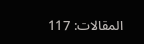المقالات: 117